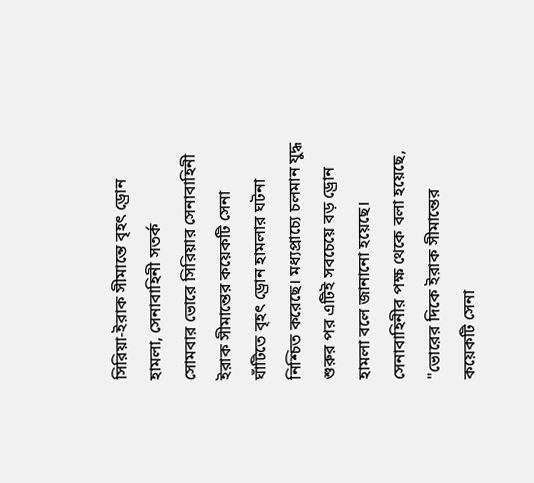সিরিয়া-ইরাক সীমান্তে বৃহৎ ড্রোন হামলা, সেনাবাহিনী সতর্ক
সোমবার ভোরে সিরিয়ার সেনাবাহিনী ইরাক সীমান্তের কয়েকটি সেনা ঘাঁটিতে বৃহৎ ড্রোন হামলার ঘটনা নিশ্চিত করেছে। মধ্যপ্রাচ্যে চলমান যুদ্ধ শুরুর পর এটিই সবচেয়ে বড় ড্রোন হামলা বলে জানানো হয়েছে। সেনাবাহিনীর পক্ষ থেকে বলা হয়েছে, "ভোরের দিকে ইরাক সীমান্তের কয়েকটি সেনা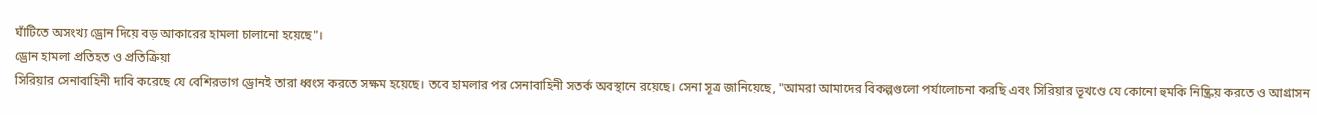ঘাঁটিতে অসংখ্য ড্রোন দিয়ে বড় আকারের হামলা চালানো হয়েছে"।
ড্রোন হামলা প্রতিহত ও প্রতিক্রিয়া
সিরিয়ার সেনাবাহিনী দাবি করেছে যে বেশিরভাগ ড্রোনই তারা ধ্বংস করতে সক্ষম হয়েছে। তবে হামলার পর সেনাবাহিনী সতর্ক অবস্থানে রয়েছে। সেনা সূত্র জানিয়েছে, "আমরা আমাদের বিকল্পগুলো পর্যালোচনা করছি এবং সিরিয়ার ভূখণ্ডে যে কোনো হুমকি নিষ্ক্রিয় করতে ও আগ্রাসন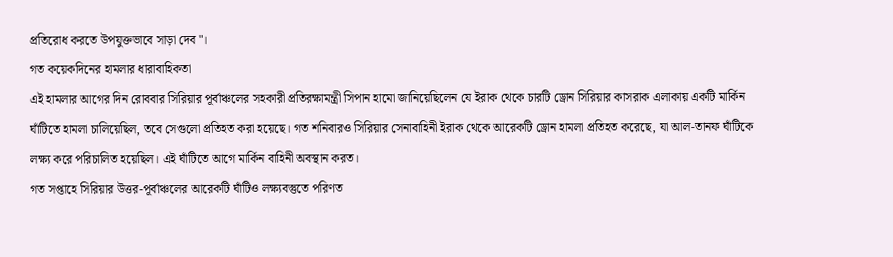প্রতিরোধ করতে উপযুক্তভাবে সাড়া দেব"।
গত কয়েকদিনের হামলার ধারাবাহিকতা
এই হামলার আগের দিন রোববার সিরিয়ার পূর্বাঞ্চলের সহকারী প্রতিরক্ষামন্ত্রী সিপান হামো জানিয়েছিলেন যে ইরাক থেকে চারটি ড্রোন সিরিয়ার কাসরাক এলাকায় একটি মার্কিন ঘাঁটিতে হামলা চালিয়েছিল, তবে সেগুলো প্রতিহত করা হয়েছে। গত শনিবারও সিরিয়ার সেনাবাহিনী ইরাক থেকে আরেকটি ড্রোন হামলা প্রতিহত করেছে, যা আল-তানফ ঘাঁটিকে লক্ষ্য করে পরিচালিত হয়েছিল। এই ঘাঁটিতে আগে মার্কিন বাহিনী অবস্থান করত।
গত সপ্তাহে সিরিয়ার উত্তর-পূর্বাঞ্চলের আরেকটি ঘাঁটিও লক্ষ্যবস্তুতে পরিণত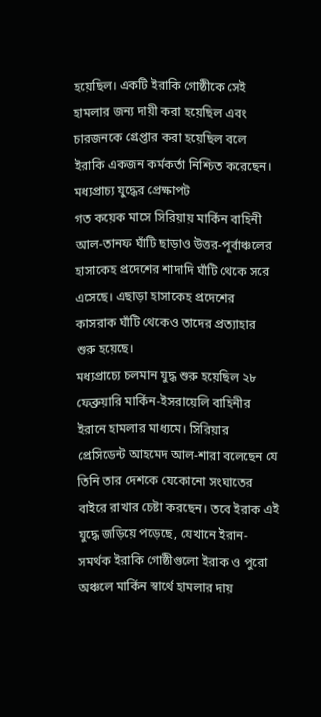হয়েছিল। একটি ইরাকি গোষ্ঠীকে সেই হামলার জন্য দায়ী করা হয়েছিল এবং চারজনকে গ্রেপ্তার করা হয়েছিল বলে ইরাকি একজন কর্মকর্তা নিশ্চিত করেছেন।
মধ্যপ্রাচ্য যুদ্ধের প্রেক্ষাপট
গত কয়েক মাসে সিরিয়ায় মার্কিন বাহিনী আল-তানফ ঘাঁটি ছাড়াও উত্তর-পূর্বাঞ্চলের হাসাকেহ প্রদেশের শাদাদি ঘাঁটি থেকে সরে এসেছে। এছাড়া হাসাকেহ প্রদেশের কাসরাক ঘাঁটি থেকেও তাদের প্রত্যাহার শুরু হয়েছে।
মধ্যপ্রাচ্যে চলমান যুদ্ধ শুরু হয়েছিল ২৮ ফেব্রুয়ারি মার্কিন-ইসরায়েলি বাহিনীর ইরানে হামলার মাধ্যমে। সিরিয়ার প্রেসিডেন্ট আহমেদ আল-শারা বলেছেন যে তিনি তার দেশকে যেকোনো সংঘাতের বাইরে রাখার চেষ্টা করছেন। তবে ইরাক এই যুদ্ধে জড়িয়ে পড়েছে, যেখানে ইরান-সমর্থক ইরাকি গোষ্ঠীগুলো ইরাক ও পুরো অঞ্চলে মার্কিন স্বার্থে হামলার দায়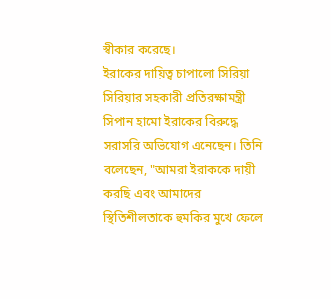স্বীকার করেছে।
ইরাকের দায়িত্ব চাপালো সিরিয়া
সিরিয়ার সহকারী প্রতিরক্ষামন্ত্রী সিপান হামো ইরাকের বিরুদ্ধে সরাসরি অভিযোগ এনেছেন। তিনি বলেছেন, "আমরা ইরাককে দায়ী করছি এবং আমাদের স্থিতিশীলতাকে হুমকির মুখে ফেলে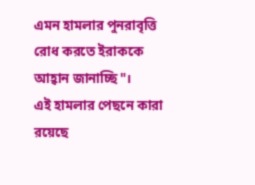এমন হামলার পুনরাবৃত্তি রোধ করতে ইরাককে আহ্বান জানাচ্ছি"।
এই হামলার পেছনে কারা রয়েছে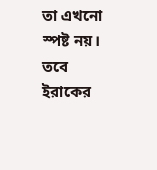তা এখনো স্পষ্ট নয়। তবে ইরাকের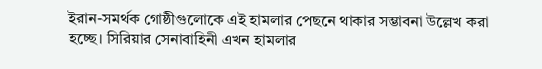ইরান-সমর্থক গোষ্ঠীগুলোকে এই হামলার পেছনে থাকার সম্ভাবনা উল্লেখ করা হচ্ছে। সিরিয়ার সেনাবাহিনী এখন হামলার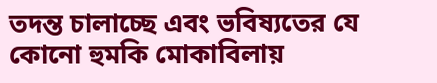তদন্ত চালাচ্ছে এবং ভবিষ্যতের যে কোনো হুমকি মোকাবিলায়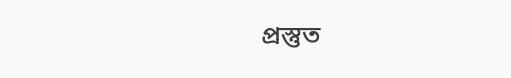প্রস্তুত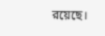রয়েছে।